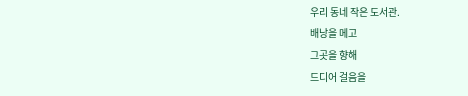우리 동네 작은 도서관.
배낭을 메고
그곳을 향해
드디어 걸음을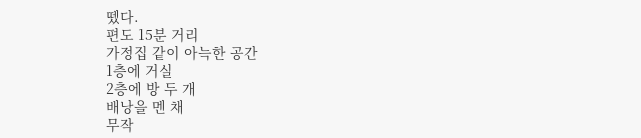뗐다.
편도 15분 거리
가정집 같이 아늑한 공간
1층에 거실
2층에 방 두 개
배낭을 멘 채
무작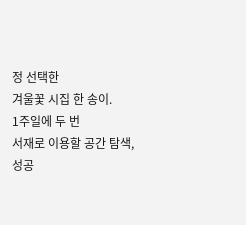정 선택한
겨울꽃 시집 한 송이.
1주일에 두 번
서재로 이용할 공간 탐색,
성공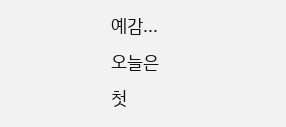예감...
오늘은
첫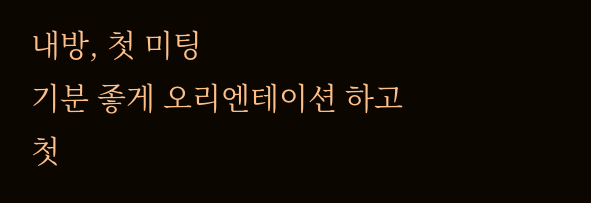내방, 첫 미팅
기분 좋게 오리엔테이션 하고
첫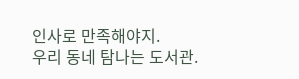인사로 만족해야지.
우리 동네 탐나는 도서관.